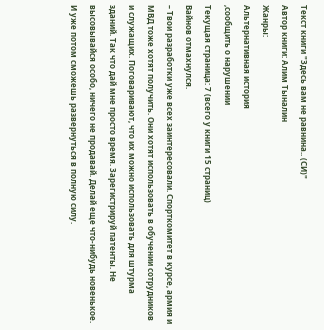Текст книги "Здесь вам не равнина.. (СИ)"
Автор книги: Алим Тыналин
Жанры:
Альтернативная история
,сообщить о нарушении
Текущая страница: 7 (всего у книги 15 страниц)
Вайнов отмахнулся.
– Твои разработки уже всех заинтересовали. Спорткомитет в курсе, армия и МВД тоже хотят получить. Они хотят использовать в обучении сотрудников и служащих. Поговаривают, что их можно использовать для штурма зданий. Так что дай мне просто время. Зарегистрируй патенты. Не высовывайся особо, ничего не продавай. Делай еще что-нибудь новенькое. И уже потом сможешь развернуться в полную силу.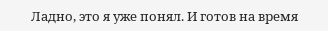Ладно, это я уже понял. И готов на время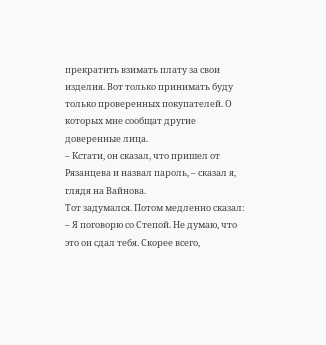прекратить взимать плату за свои изделия. Вот только принимать буду только проверенных покупателей. О которых мне сообщат другие доверенные лица.
– Кстати, он сказал, что пришел от Рязанцева и назвал пароль, – сказал я, глядя на Вайнова.
Тот задумался. Потом медленно сказал:
– Я поговорю со Степой. Не думаю, что это он сдал тебя. Скорее всего,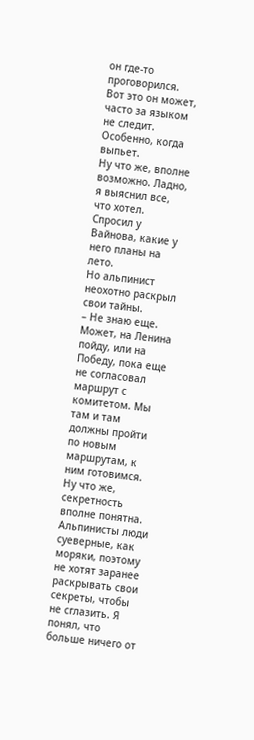он где-то проговорился. Вот это он может, часто за языком не следит. Особенно, когда выпьет.
Ну что же, вполне возможно. Ладно, я выяснил все, что хотел. Спросил у Вайнова, какие у него планы на лето.
Но альпинист неохотно раскрыл свои тайны.
– Не знаю еще. Может, на Ленина пойду, или на Победу, пока еще не согласовал маршрут с комитетом. Мы там и там должны пройти по новым маршрутам, к ним готовимся.
Ну что же, секретность вполне понятна. Альпинисты люди суеверные, как моряки, поэтому не хотят заранее раскрывать свои секреты, чтобы не сглазить. Я понял, что больше ничего от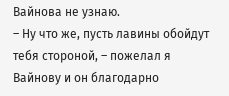Вайнова не узнаю.
– Ну что же, пусть лавины обойдут тебя стороной, – пожелал я Вайнову и он благодарно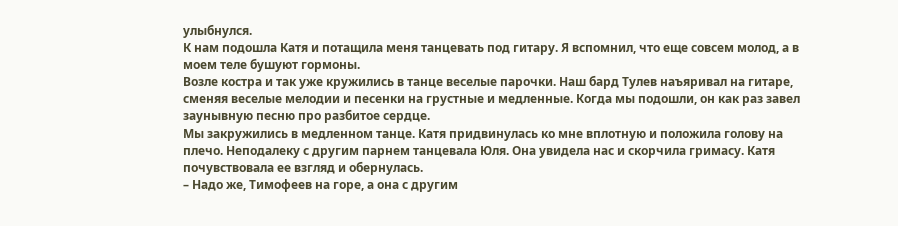улыбнулся.
К нам подошла Катя и потащила меня танцевать под гитару. Я вспомнил, что еще совсем молод, а в моем теле бушуют гормоны.
Возле костра и так уже кружились в танце веселые парочки. Наш бард Тулев наъяривал на гитаре, сменяя веселые мелодии и песенки на грустные и медленные. Когда мы подошли, он как раз завел заунывную песню про разбитое сердце.
Мы закружились в медленном танце. Катя придвинулась ко мне вплотную и положила голову на плечо. Неподалеку с другим парнем танцевала Юля. Она увидела нас и скорчила гримасу. Катя почувствовала ее взгляд и обернулась.
– Надо же, Тимофеев на горе, а она с другим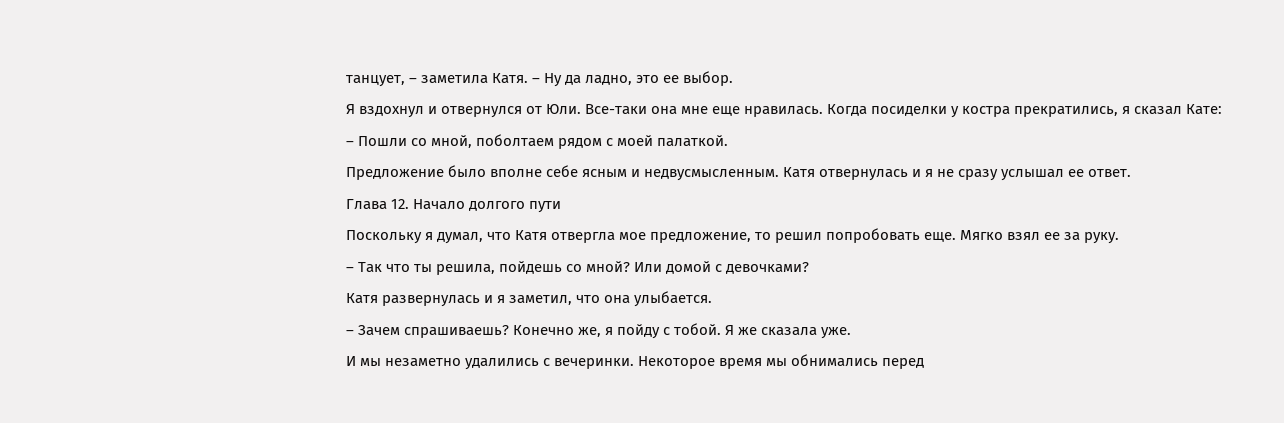танцует, – заметила Катя. – Ну да ладно, это ее выбор.
Я вздохнул и отвернулся от Юли. Все-таки она мне еще нравилась. Когда посиделки у костра прекратились, я сказал Кате:
– Пошли со мной, поболтаем рядом с моей палаткой.
Предложение было вполне себе ясным и недвусмысленным. Катя отвернулась и я не сразу услышал ее ответ.
Глава 12. Начало долгого пути
Поскольку я думал, что Катя отвергла мое предложение, то решил попробовать еще. Мягко взял ее за руку.
– Так что ты решила, пойдешь со мной? Или домой с девочками?
Катя развернулась и я заметил, что она улыбается.
– Зачем спрашиваешь? Конечно же, я пойду с тобой. Я же сказала уже.
И мы незаметно удалились с вечеринки. Некоторое время мы обнимались перед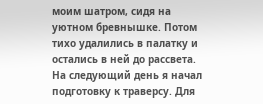моим шатром, сидя на уютном бревнышке. Потом тихо удалились в палатку и остались в ней до рассвета.
На следующий день я начал подготовку к траверсу. Для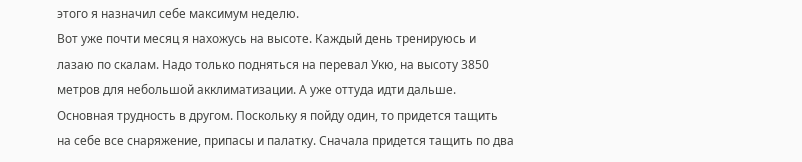этого я назначил себе максимум неделю.
Вот уже почти месяц я нахожусь на высоте. Каждый день тренируюсь и лазаю по скалам. Надо только подняться на перевал Укю, на высоту 3850 метров для небольшой акклиматизации. А уже оттуда идти дальше.
Основная трудность в другом. Поскольку я пойду один, то придется тащить на себе все снаряжение, припасы и палатку. Сначала придется тащить по два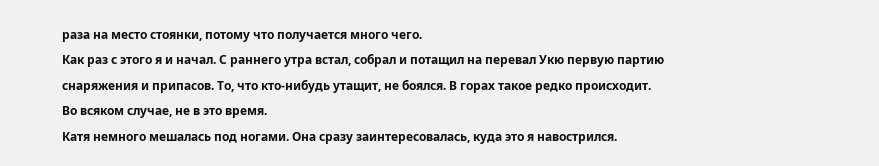раза на место стоянки, потому что получается много чего.
Как раз с этого я и начал. С раннего утра встал, собрал и потащил на перевал Укю первую партию снаряжения и припасов. То, что кто-нибудь утащит, не боялся. В горах такое редко происходит. Во всяком случае, не в это время.
Катя немного мешалась под ногами. Она сразу заинтересовалась, куда это я навострился.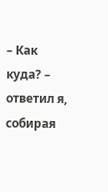– Как куда? – ответил я, собирая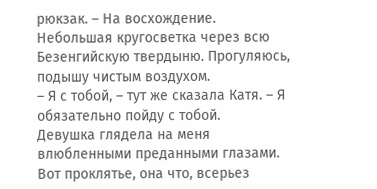рюкзак. – На восхождение. Небольшая кругосветка через всю Безенгийскую твердыню. Прогуляюсь, подышу чистым воздухом.
– Я с тобой, – тут же сказала Катя. – Я обязательно пойду с тобой.
Девушка глядела на меня влюбленными преданными глазами. Вот проклятье, она что, всерьез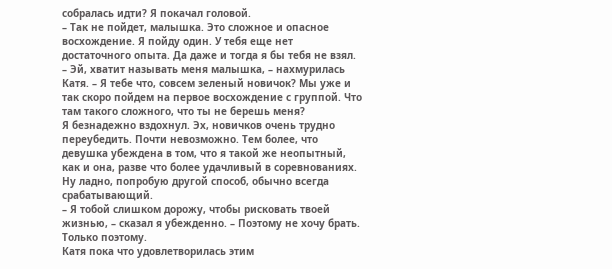собралась идти? Я покачал головой.
– Так не пойдет, малышка. Это сложное и опасное восхождение. Я пойду один. У тебя еще нет достаточного опыта. Да даже и тогда я бы тебя не взял.
– Эй, хватит называть меня малышка, – нахмурилась Катя. – Я тебе что, совсем зеленый новичок? Мы уже и так скоро пойдем на первое восхождение с группой. Что там такого сложного, что ты не берешь меня?
Я безнадежно вздохнул. Эх, новичков очень трудно переубедить. Почти невозможно. Тем более, что девушка убеждена в том, что я такой же неопытный, как и она, разве что более удачливый в соревнованиях. Ну ладно, попробую другой способ, обычно всегда срабатывающий.
– Я тобой слишком дорожу, чтобы рисковать твоей жизнью, – сказал я убежденно. – Поэтому не хочу брать. Только поэтому.
Катя пока что удовлетворилась этим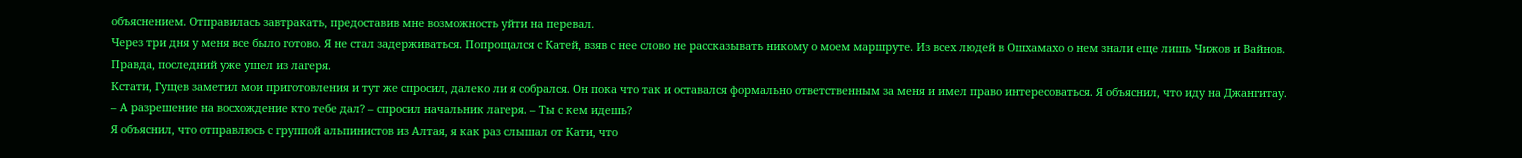объяснением. Отправилась завтракать, предоставив мне возможность уйти на перевал.
Через три дня у меня все было готово. Я не стал задерживаться. Попрощался с Катей, взяв с нее слово не рассказывать никому о моем маршруте. Из всех людей в Ошхамахо о нем знали еще лишь Чижов и Вайнов. Правда, последний уже ушел из лагеря.
Кстати, Гущев заметил мои приготовления и тут же спросил, далеко ли я собрался. Он пока что так и оставался формально ответственным за меня и имел право интересоваться. Я объяснил, что иду на Джангитау.
– А разрешение на восхождение кто тебе дал? – спросил начальник лагеря. – Ты с кем идешь?
Я объяснил, что отправлюсь с группой альпинистов из Алтая, я как раз слышал от Кати, что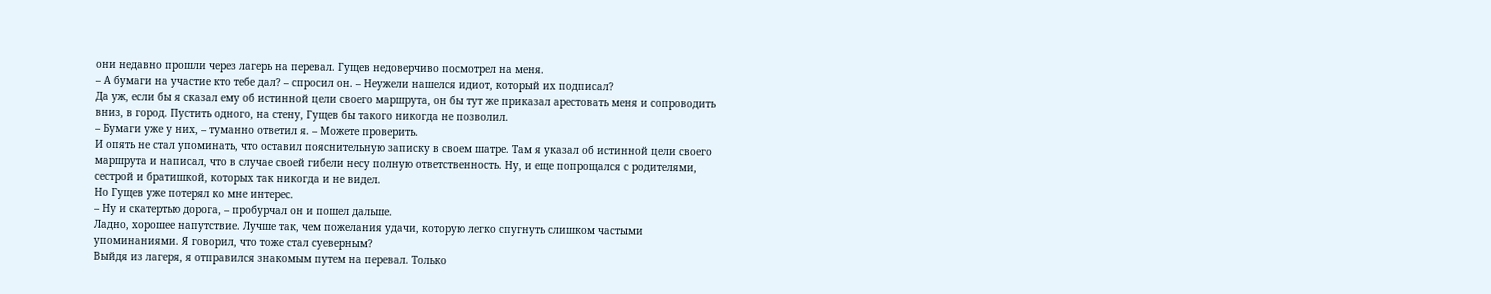они недавно прошли через лагерь на перевал. Гущев недоверчиво посмотрел на меня.
– А бумаги на участие кто тебе дал? – спросил он. – Неужели нашелся идиот, который их подписал?
Да уж, если бы я сказал ему об истинной цели своего маршрута, он бы тут же приказал арестовать меня и сопроводить вниз, в город. Пустить одного, на стену, Гущев бы такого никогда не позволил.
– Бумаги уже у них, – туманно ответил я. – Можете проверить.
И опять не стал упоминать, что оставил пояснительную записку в своем шатре. Там я указал об истинной цели своего маршрута и написал, что в случае своей гибели несу полную ответственность. Ну, и еще попрощался с родителями, сестрой и братишкой, которых так никогда и не видел.
Но Гущев уже потерял ко мне интерес.
– Ну и скатертью дорога, – пробурчал он и пошел дальше.
Ладно, хорошее напутствие. Лучше так, чем пожелания удачи, которую легко спугнуть слишком частыми упоминаниями. Я говорил, что тоже стал суеверным?
Выйдя из лагеря, я отправился знакомым путем на перевал. Только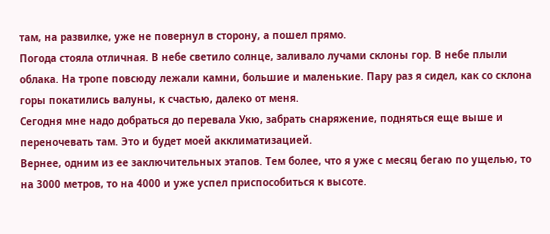там, на развилке, уже не повернул в сторону, а пошел прямо.
Погода стояла отличная. В небе светило солнце, заливало лучами склоны гор. В небе плыли облака. На тропе повсюду лежали камни, большие и маленькие. Пару раз я сидел, как со склона горы покатились валуны, к счастью, далеко от меня.
Сегодня мне надо добраться до перевала Укю, забрать снаряжение, подняться еще выше и переночевать там. Это и будет моей акклиматизацией.
Вернее, одним из ее заключительных этапов. Тем более, что я уже с месяц бегаю по ущелью, то на 3000 метров, то на 4000 и уже успел приспособиться к высоте.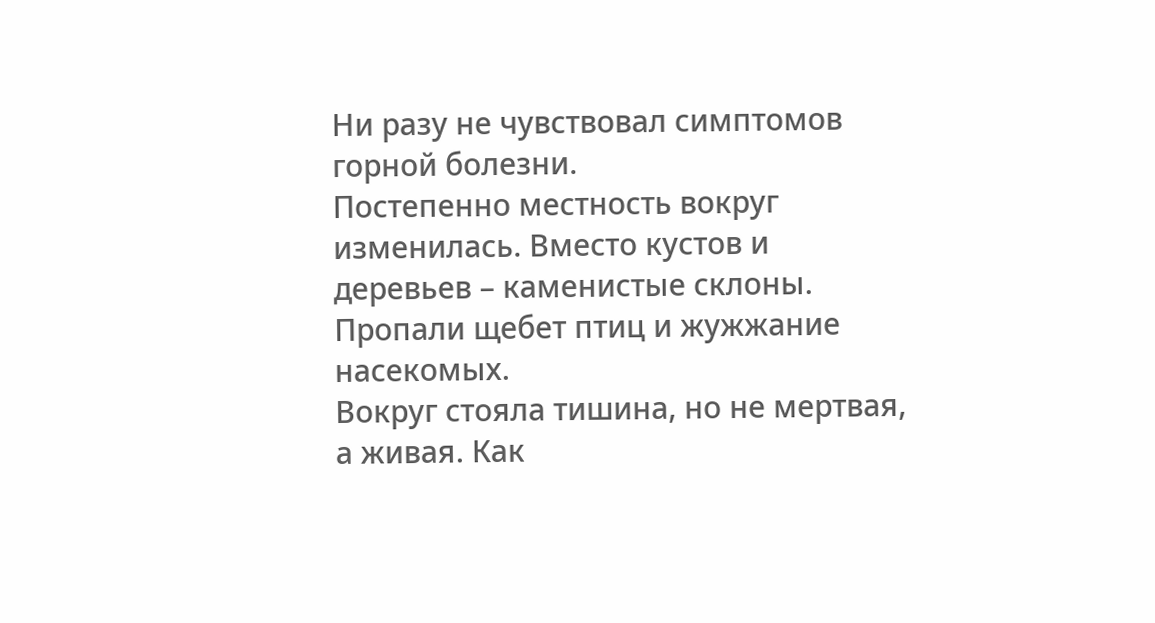Ни разу не чувствовал симптомов горной болезни.
Постепенно местность вокруг изменилась. Вместо кустов и деревьев – каменистые склоны. Пропали щебет птиц и жужжание насекомых.
Вокруг стояла тишина, но не мертвая, а живая. Как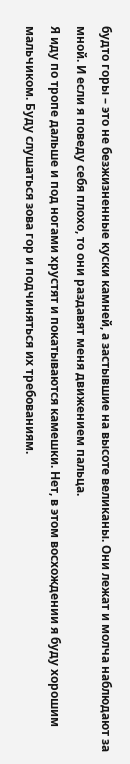будто горы – это не безжизненные куски камней, а застывшие на высоте великаны. Они лежат и молча наблюдают за мной. И если я поведу себя плохо, то они раздавят меня движением пальца.
Я иду по тропе дальше и под ногами хрустят и покатываются камешки. Нет, в этом восхождении я буду хорошим мальчиком. Буду слушаться зова гор и подчиняться их требованиям.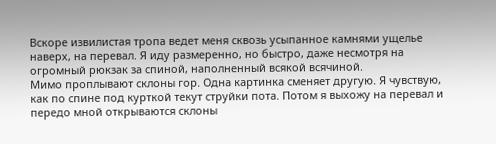Вскоре извилистая тропа ведет меня сквозь усыпанное камнями ущелье наверх, на перевал. Я иду размеренно, но быстро, даже несмотря на огромный рюкзак за спиной, наполненный всякой всячиной.
Мимо проплывают склоны гор. Одна картинка сменяет другую. Я чувствую, как по спине под курткой текут струйки пота. Потом я выхожу на перевал и передо мной открываются склоны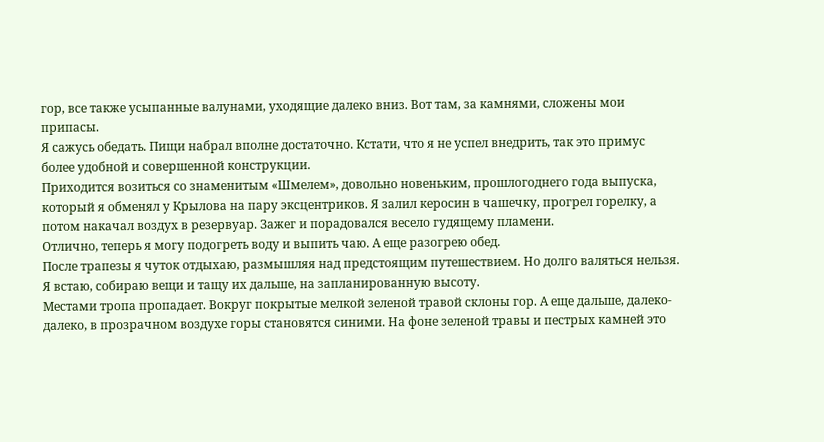гор, все также усыпанные валунами, уходящие далеко вниз. Вот там, за камнями, сложены мои припасы.
Я сажусь обедать. Пищи набрал вполне достаточно. Кстати, что я не успел внедрить, так это примус более удобной и совершенной конструкции.
Приходится возиться со знаменитым «Шмелем», довольно новеньким, прошлогоднего года выпуска, который я обменял у Крылова на пару эксцентриков. Я залил керосин в чашечку, прогрел горелку, а потом накачал воздух в резервуар. Зажег и порадовался весело гудящему пламени.
Отлично, теперь я могу подогреть воду и выпить чаю. А еще разогрею обед.
После трапезы я чуток отдыхаю, размышляя над предстоящим путешествием. Но долго валяться нельзя. Я встаю, собираю вещи и тащу их дальше, на запланированную высоту.
Местами тропа пропадает. Вокруг покрытые мелкой зеленой травой склоны гор. А еще дальше, далеко-далеко, в прозрачном воздухе горы становятся синими. На фоне зеленой травы и пестрых камней это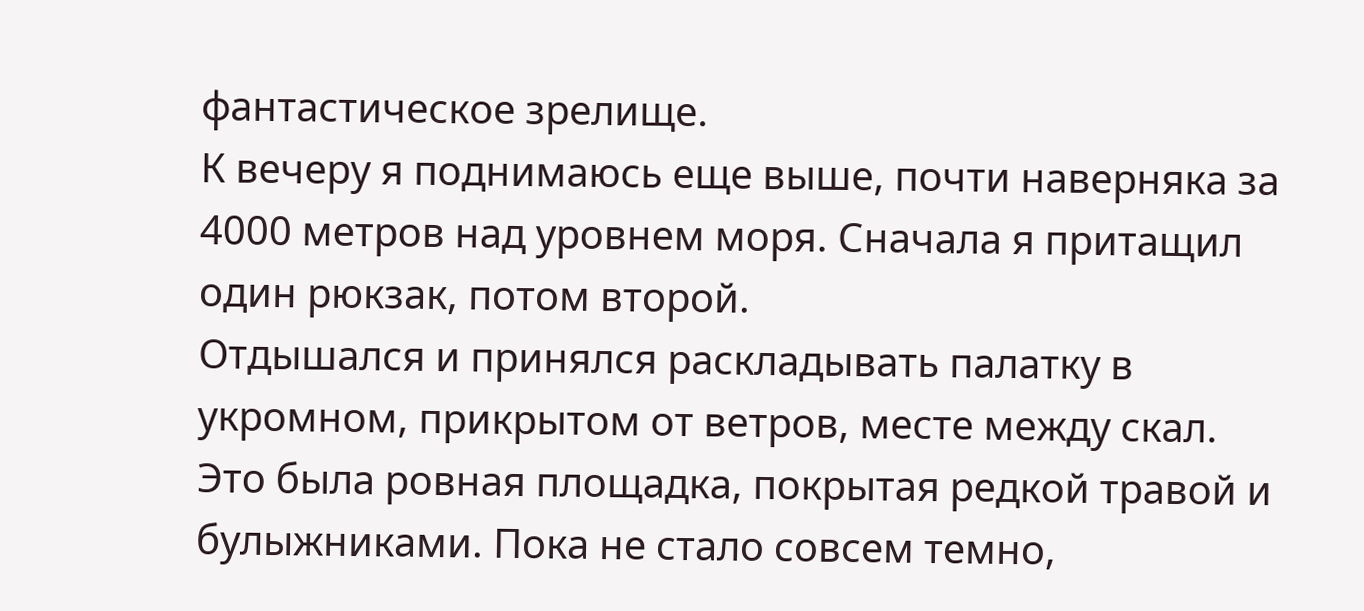фантастическое зрелище.
К вечеру я поднимаюсь еще выше, почти наверняка за 4000 метров над уровнем моря. Сначала я притащил один рюкзак, потом второй.
Отдышался и принялся раскладывать палатку в укромном, прикрытом от ветров, месте между скал. Это была ровная площадка, покрытая редкой травой и булыжниками. Пока не стало совсем темно,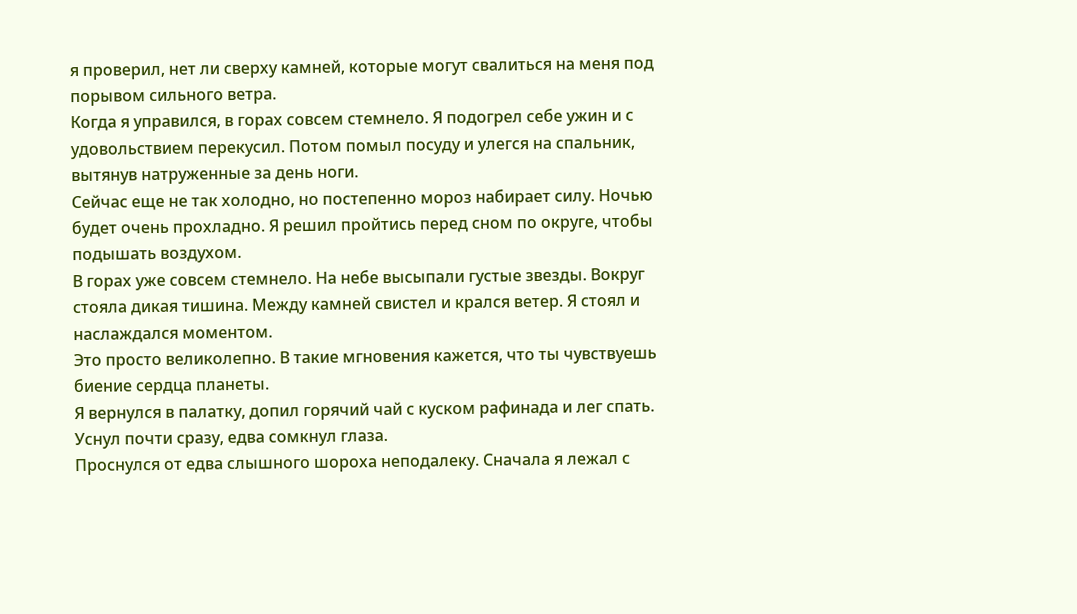я проверил, нет ли сверху камней, которые могут свалиться на меня под порывом сильного ветра.
Когда я управился, в горах совсем стемнело. Я подогрел себе ужин и с удовольствием перекусил. Потом помыл посуду и улегся на спальник, вытянув натруженные за день ноги.
Сейчас еще не так холодно, но постепенно мороз набирает силу. Ночью будет очень прохладно. Я решил пройтись перед сном по округе, чтобы подышать воздухом.
В горах уже совсем стемнело. На небе высыпали густые звезды. Вокруг стояла дикая тишина. Между камней свистел и крался ветер. Я стоял и наслаждался моментом.
Это просто великолепно. В такие мгновения кажется, что ты чувствуешь биение сердца планеты.
Я вернулся в палатку, допил горячий чай с куском рафинада и лег спать. Уснул почти сразу, едва сомкнул глаза.
Проснулся от едва слышного шороха неподалеку. Сначала я лежал с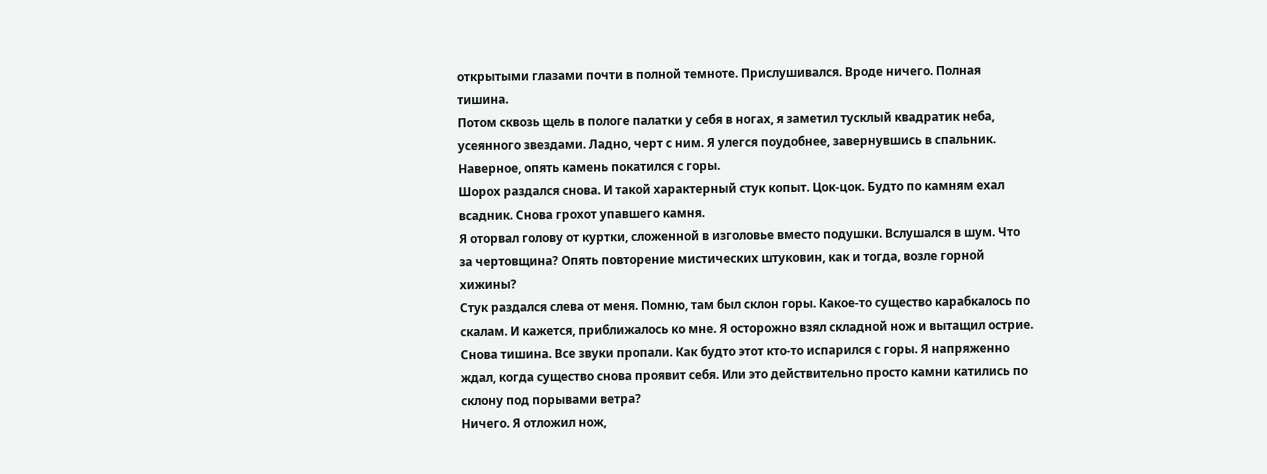открытыми глазами почти в полной темноте. Прислушивался. Вроде ничего. Полная тишина.
Потом сквозь щель в пологе палатки у себя в ногах, я заметил тусклый квадратик неба, усеянного звездами. Ладно, черт с ним. Я улегся поудобнее, завернувшись в спальник. Наверное, опять камень покатился с горы.
Шорох раздался снова. И такой характерный стук копыт. Цок-цок. Будто по камням ехал всадник. Снова грохот упавшего камня.
Я оторвал голову от куртки, сложенной в изголовье вместо подушки. Вслушался в шум. Что за чертовщина? Опять повторение мистических штуковин, как и тогда, возле горной хижины?
Стук раздался слева от меня. Помню, там был склон горы. Какое-то существо карабкалось по скалам. И кажется, приближалось ко мне. Я осторожно взял складной нож и вытащил острие.
Снова тишина. Все звуки пропали. Как будто этот кто-то испарился с горы. Я напряженно ждал, когда существо снова проявит себя. Или это действительно просто камни катились по склону под порывами ветра?
Ничего. Я отложил нож,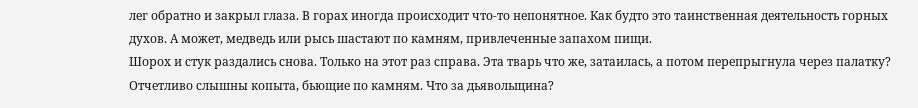лег обратно и закрыл глаза. В горах иногда происходит что-то непонятное. Как будто это таинственная деятельность горных духов. А может, медведь или рысь шастают по камням, привлеченные запахом пищи.
Шорох и стук раздались снова. Только на этот раз справа. Эта тварь что же, затаилась, а потом перепрыгнула через палатку? Отчетливо слышны копыта, бьющие по камням. Что за дьявольщина?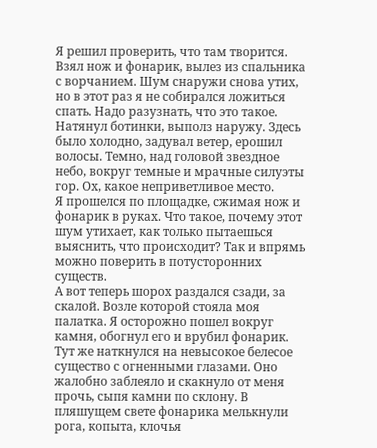Я решил проверить, что там творится. Взял нож и фонарик, вылез из спальника с ворчанием. Шум снаружи снова утих, но в этот раз я не собирался ложиться спать. Надо разузнать, что это такое.
Натянул ботинки, выполз наружу. Здесь было холодно, задувал ветер, ерошил волосы. Темно, над головой звездное небо, вокруг темные и мрачные силуэты гор. Ох, какое неприветливое место.
Я прошелся по площадке, сжимая нож и фонарик в руках. Что такое, почему этот шум утихает, как только пытаешься выяснить, что происходит? Так и впрямь можно поверить в потусторонних существ.
А вот теперь шорох раздался сзади, за скалой. Возле которой стояла моя палатка. Я осторожно пошел вокруг камня, обогнул его и врубил фонарик.
Тут же наткнулся на невысокое белесое существо с огненными глазами. Оно жалобно заблеяло и скакнуло от меня прочь, сыпя камни по склону. В пляшущем свете фонарика мелькнули рога, копыта, клочья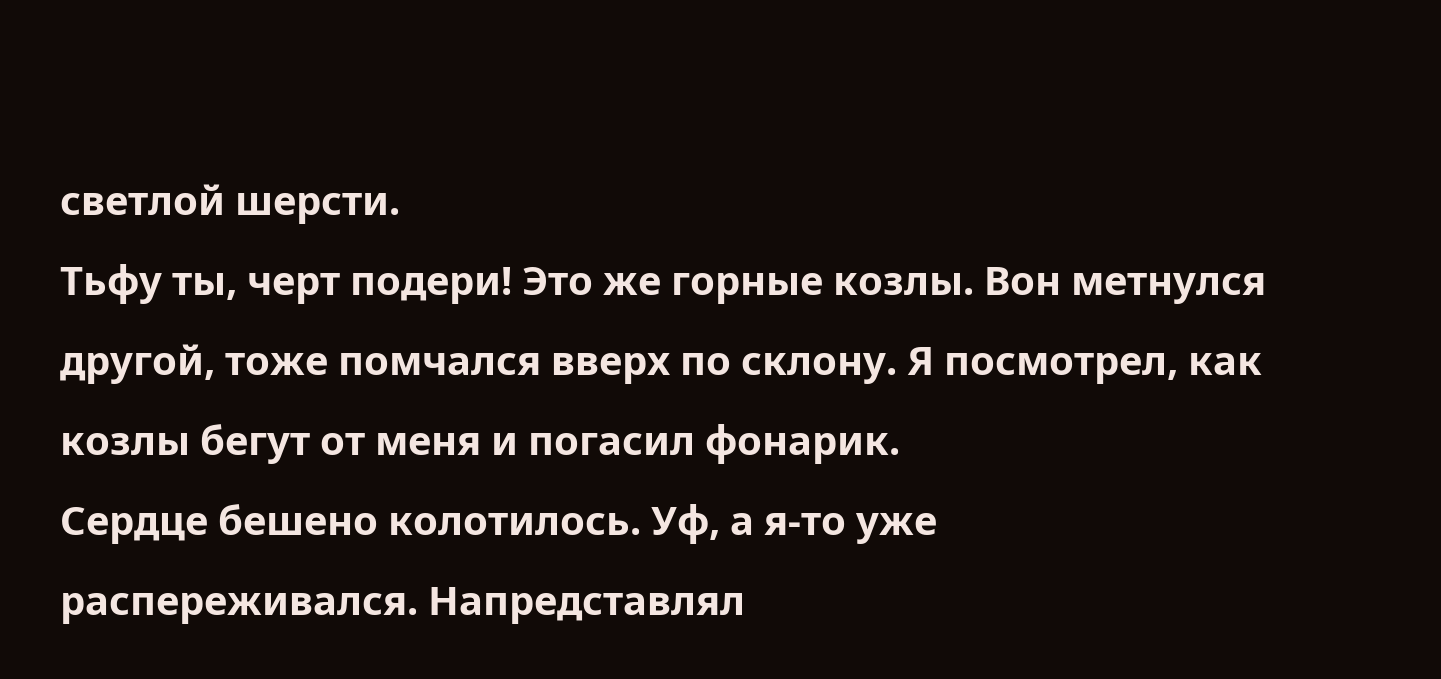светлой шерсти.
Тьфу ты, черт подери! Это же горные козлы. Вон метнулся другой, тоже помчался вверх по склону. Я посмотрел, как козлы бегут от меня и погасил фонарик.
Сердце бешено колотилось. Уф, а я-то уже распереживался. Напредставлял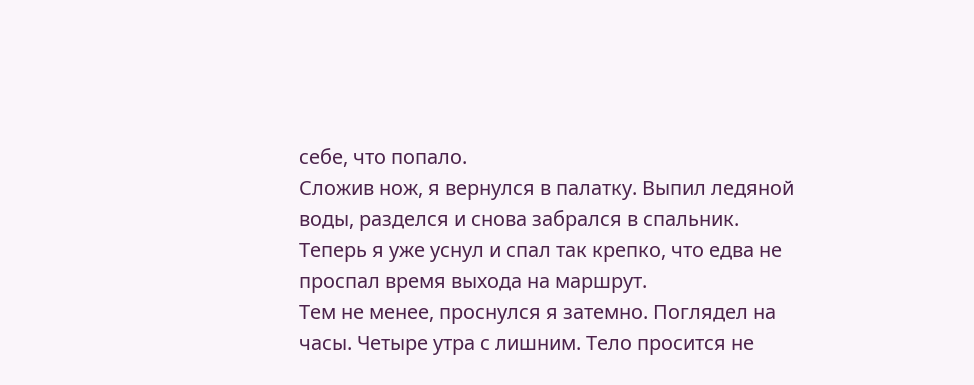себе, что попало.
Сложив нож, я вернулся в палатку. Выпил ледяной воды, разделся и снова забрался в спальник. Теперь я уже уснул и спал так крепко, что едва не проспал время выхода на маршрут.
Тем не менее, проснулся я затемно. Поглядел на часы. Четыре утра с лишним. Тело просится не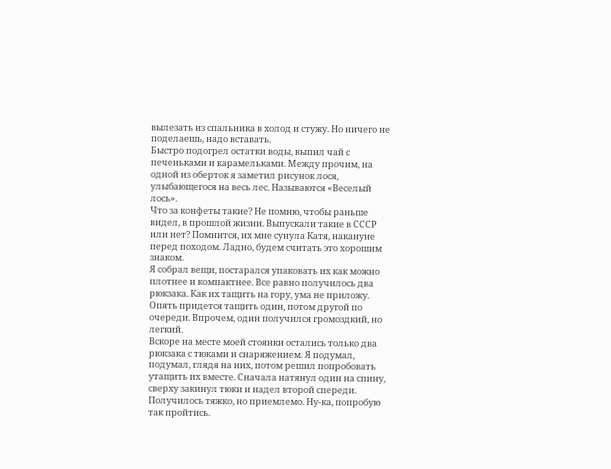вылезать из спальника в холод и стужу. Но ничего не поделаешь, надо вставать.
Быстро подогрел остатки воды, выпил чай с печеньками и карамельками. Между прочим, на одной из оберток я заметил рисунок лося, улыбающегося на весь лес. Называются «Веселый лось».
Что за конфеты такие? Не помню, чтобы раньше видел, в прошлой жизни. Выпускали такие в СССР или нет? Помнится, их мне сунула Катя, накануне перед походом. Ладно, будем считать это хорошим знаком.
Я собрал вещи, постарался упаковать их как можно плотнее и компактнее. Все равно получилось два рюкзака. Как их тащить на гору, ума не приложу. Опять придется тащить один, потом другой по очереди. Впрочем, один получился громоздкий, но легкий.
Вскоре на месте моей стоянки остались только два рюкзака с тюками и снаряжением. Я подумал, подумал, глядя на них, потом решил попробовать утащить их вместе. Сначала натянул один на спину, сверху закинул тюки и надел второй спереди.
Получилось тяжко, но приемлемо. Ну-ка, попробую так пройтись.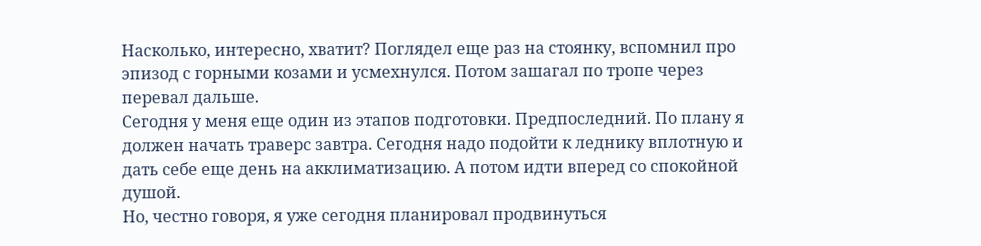Насколько, интересно, хватит? Поглядел еще раз на стоянку, вспомнил про эпизод с горными козами и усмехнулся. Потом зашагал по тропе через перевал дальше.
Сегодня у меня еще один из этапов подготовки. Предпоследний. По плану я должен начать траверс завтра. Сегодня надо подойти к леднику вплотную и дать себе еще день на акклиматизацию. А потом идти вперед со спокойной душой.
Но, честно говоря, я уже сегодня планировал продвинуться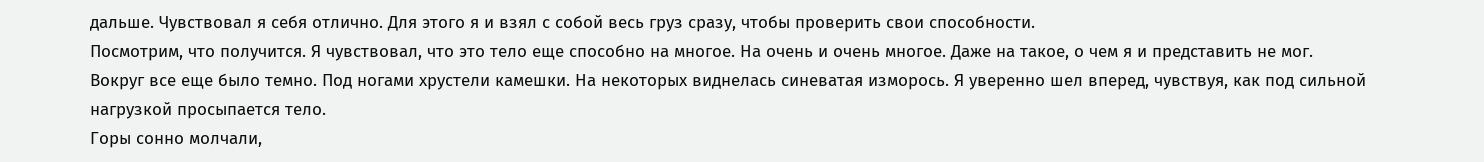дальше. Чувствовал я себя отлично. Для этого я и взял с собой весь груз сразу, чтобы проверить свои способности.
Посмотрим, что получится. Я чувствовал, что это тело еще способно на многое. На очень и очень многое. Даже на такое, о чем я и представить не мог.
Вокруг все еще было темно. Под ногами хрустели камешки. На некоторых виднелась синеватая изморось. Я уверенно шел вперед, чувствуя, как под сильной нагрузкой просыпается тело.
Горы сонно молчали,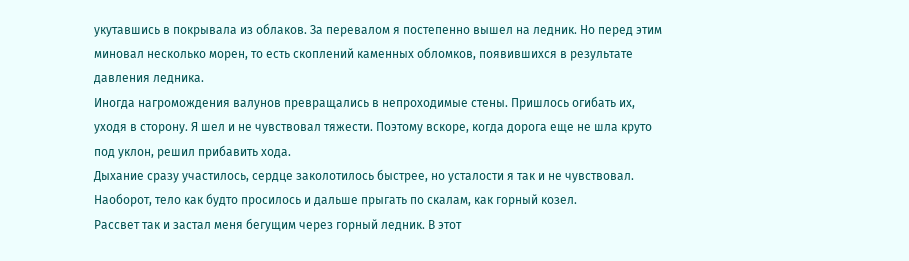укутавшись в покрывала из облаков. За перевалом я постепенно вышел на ледник. Но перед этим миновал несколько морен, то есть скоплений каменных обломков, появившихся в результате давления ледника.
Иногда нагромождения валунов превращались в непроходимые стены. Пришлось огибать их, уходя в сторону. Я шел и не чувствовал тяжести. Поэтому вскоре, когда дорога еще не шла круто под уклон, решил прибавить хода.
Дыхание сразу участилось, сердце заколотилось быстрее, но усталости я так и не чувствовал. Наоборот, тело как будто просилось и дальше прыгать по скалам, как горный козел.
Рассвет так и застал меня бегущим через горный ледник. В этот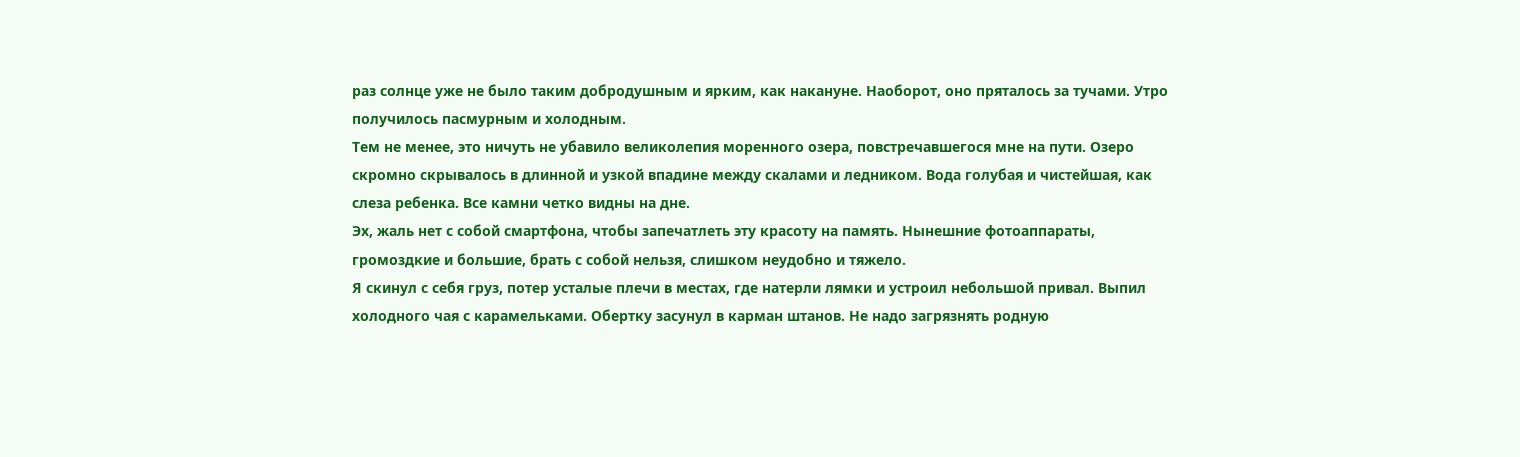раз солнце уже не было таким добродушным и ярким, как накануне. Наоборот, оно пряталось за тучами. Утро получилось пасмурным и холодным.
Тем не менее, это ничуть не убавило великолепия моренного озера, повстречавшегося мне на пути. Озеро скромно скрывалось в длинной и узкой впадине между скалами и ледником. Вода голубая и чистейшая, как слеза ребенка. Все камни четко видны на дне.
Эх, жаль нет с собой смартфона, чтобы запечатлеть эту красоту на память. Нынешние фотоаппараты, громоздкие и большие, брать с собой нельзя, слишком неудобно и тяжело.
Я скинул с себя груз, потер усталые плечи в местах, где натерли лямки и устроил небольшой привал. Выпил холодного чая с карамельками. Обертку засунул в карман штанов. Не надо загрязнять родную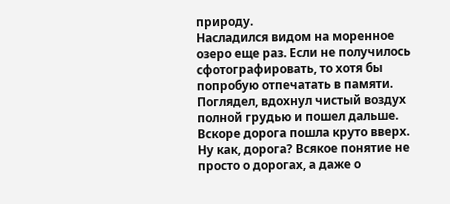природу.
Насладился видом на моренное озеро еще раз. Если не получилось сфотографировать, то хотя бы попробую отпечатать в памяти. Поглядел, вдохнул чистый воздух полной грудью и пошел дальше.
Вскоре дорога пошла круто вверх. Ну как, дорога? Всякое понятие не просто о дорогах, а даже о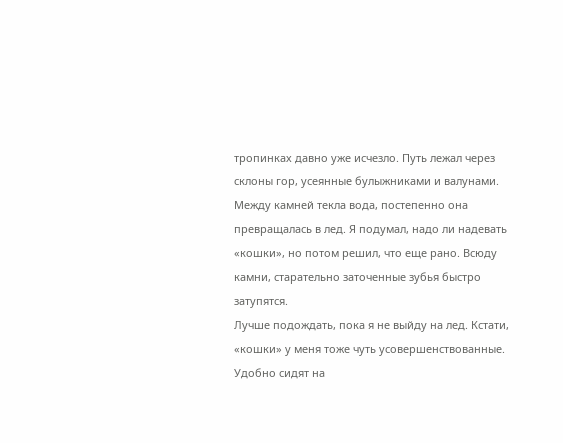тропинках давно уже исчезло. Путь лежал через склоны гор, усеянные булыжниками и валунами.
Между камней текла вода, постепенно она превращалась в лед. Я подумал, надо ли надевать «кошки», но потом решил, что еще рано. Всюду камни, старательно заточенные зубья быстро затупятся.
Лучше подождать, пока я не выйду на лед. Кстати, «кошки» у меня тоже чуть усовершенствованные. Удобно сидят на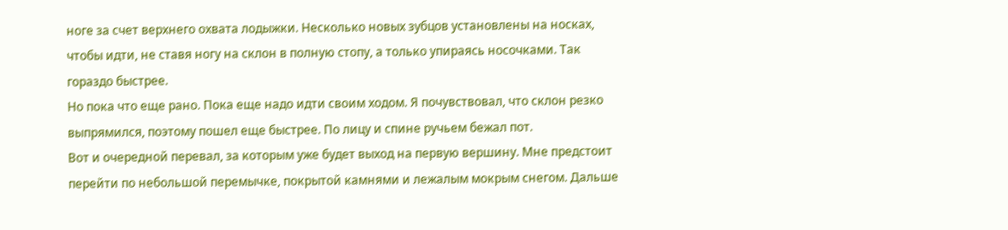ноге за счет верхнего охвата лодыжки. Несколько новых зубцов установлены на носках, чтобы идти, не ставя ногу на склон в полную стопу, а только упираясь носочками. Так гораздо быстрее.
Но пока что еще рано. Пока еще надо идти своим ходом. Я почувствовал, что склон резко выпрямился, поэтому пошел еще быстрее. По лицу и спине ручьем бежал пот.
Вот и очередной перевал, за которым уже будет выход на первую вершину. Мне предстоит перейти по небольшой перемычке, покрытой камнями и лежалым мокрым снегом. Дальше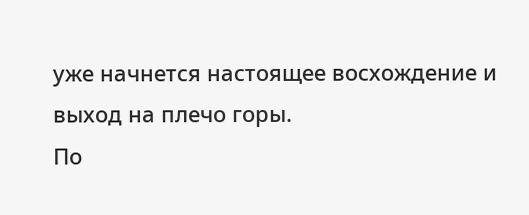уже начнется настоящее восхождение и выход на плечо горы.
По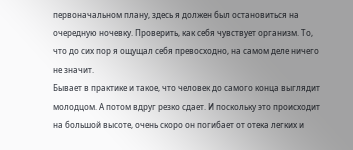первоначальном плану, здесь я должен был остановиться на очередную ночевку. Проверить, как себя чувствует организм. То, что до сих пор я ощущал себя превосходно, на самом деле ничего не значит.
Бывает в практике и такое, что человек до самого конца выглядит молодцом. А потом вдруг резко сдает. И поскольку это происходит на большой высоте, очень скоро он погибает от отека легких и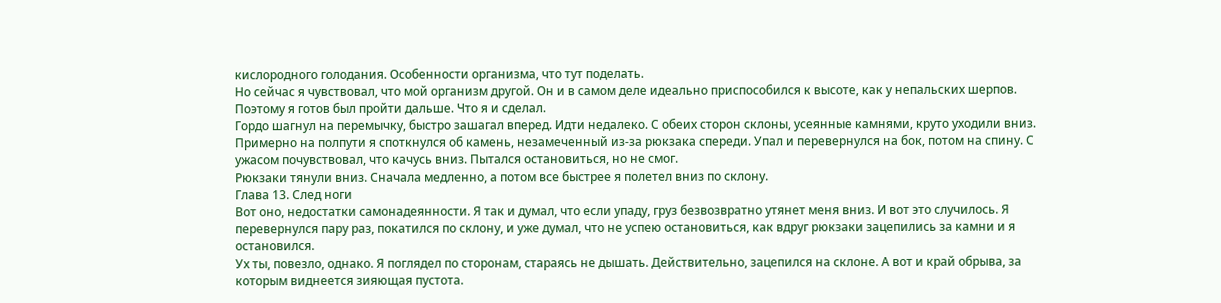кислородного голодания. Особенности организма, что тут поделать.
Но сейчас я чувствовал, что мой организм другой. Он и в самом деле идеально приспособился к высоте, как у непальских шерпов. Поэтому я готов был пройти дальше. Что я и сделал.
Гордо шагнул на перемычку, быстро зашагал вперед. Идти недалеко. С обеих сторон склоны, усеянные камнями, круто уходили вниз.
Примерно на полпути я споткнулся об камень, незамеченный из-за рюкзака спереди. Упал и перевернулся на бок, потом на спину. С ужасом почувствовал, что качусь вниз. Пытался остановиться, но не смог.
Рюкзаки тянули вниз. Сначала медленно, а потом все быстрее я полетел вниз по склону.
Глава 13. След ноги
Вот оно, недостатки самонадеянности. Я так и думал, что если упаду, груз безвозвратно утянет меня вниз. И вот это случилось. Я перевернулся пару раз, покатился по склону, и уже думал, что не успею остановиться, как вдруг рюкзаки зацепились за камни и я остановился.
Ух ты, повезло, однако. Я поглядел по сторонам, стараясь не дышать. Действительно, зацепился на склоне. А вот и край обрыва, за которым виднеется зияющая пустота.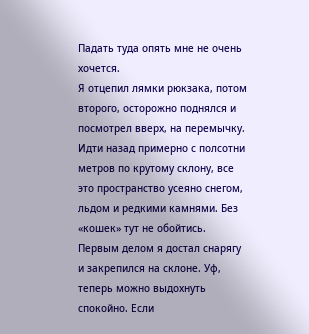Падать туда опять мне не очень хочется.
Я отцепил лямки рюкзака, потом второго, осторожно поднялся и посмотрел вверх, на перемычку. Идти назад примерно с полсотни метров по крутому склону, все это пространство усеяно снегом, льдом и редкими камнями. Без «кошек» тут не обойтись.
Первым делом я достал снарягу и закрепился на склоне. Уф, теперь можно выдохнуть спокойно. Если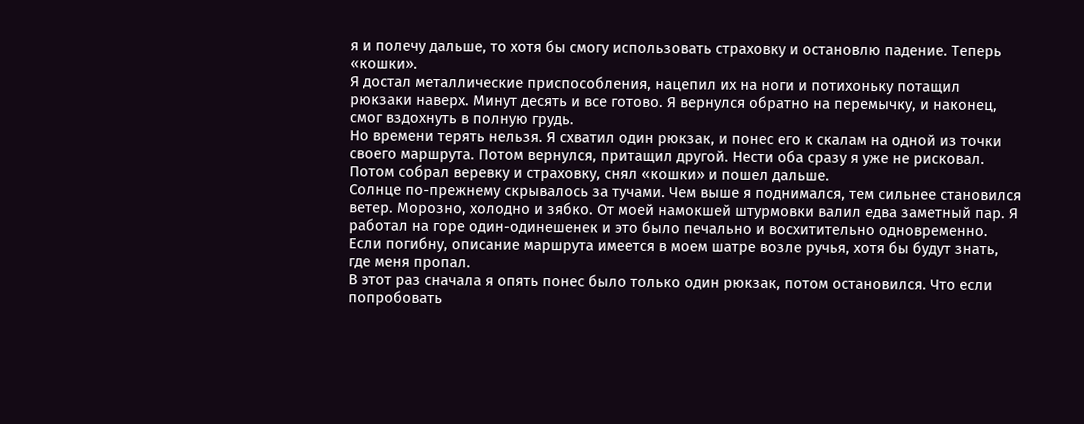я и полечу дальше, то хотя бы смогу использовать страховку и остановлю падение. Теперь «кошки».
Я достал металлические приспособления, нацепил их на ноги и потихоньку потащил рюкзаки наверх. Минут десять и все готово. Я вернулся обратно на перемычку, и наконец, смог вздохнуть в полную грудь.
Но времени терять нельзя. Я схватил один рюкзак, и понес его к скалам на одной из точки своего маршрута. Потом вернулся, притащил другой. Нести оба сразу я уже не рисковал. Потом собрал веревку и страховку, снял «кошки» и пошел дальше.
Солнце по-прежнему скрывалось за тучами. Чем выше я поднимался, тем сильнее становился ветер. Морозно, холодно и зябко. От моей намокшей штурмовки валил едва заметный пар. Я работал на горе один-одинешенек и это было печально и восхитительно одновременно. Если погибну, описание маршрута имеется в моем шатре возле ручья, хотя бы будут знать, где меня пропал.
В этот раз сначала я опять понес было только один рюкзак, потом остановился. Что если попробовать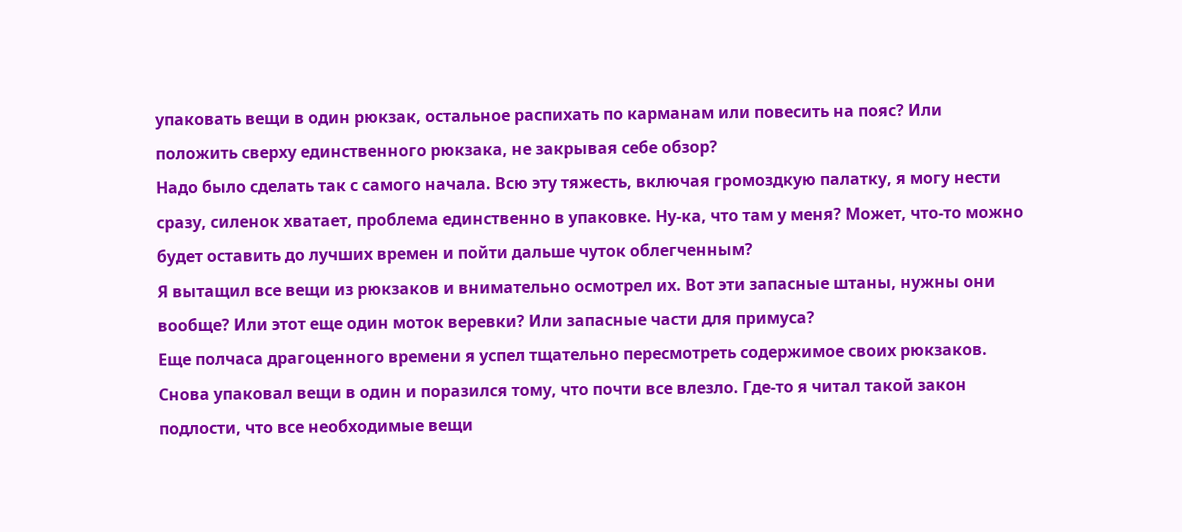упаковать вещи в один рюкзак, остальное распихать по карманам или повесить на пояс? Или положить сверху единственного рюкзака, не закрывая себе обзор?
Надо было сделать так с самого начала. Всю эту тяжесть, включая громоздкую палатку, я могу нести сразу, силенок хватает, проблема единственно в упаковке. Ну-ка, что там у меня? Может, что-то можно будет оставить до лучших времен и пойти дальше чуток облегченным?
Я вытащил все вещи из рюкзаков и внимательно осмотрел их. Вот эти запасные штаны, нужны они вообще? Или этот еще один моток веревки? Или запасные части для примуса?
Еще полчаса драгоценного времени я успел тщательно пересмотреть содержимое своих рюкзаков. Снова упаковал вещи в один и поразился тому, что почти все влезло. Где-то я читал такой закон подлости, что все необходимые вещи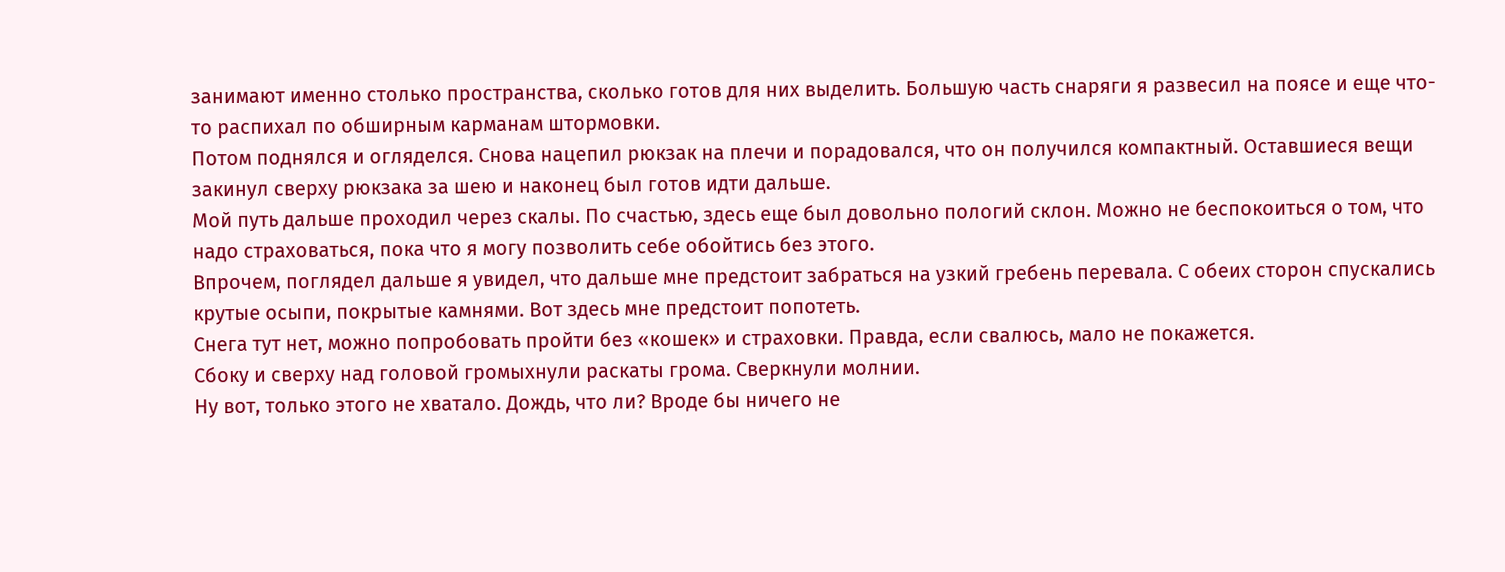занимают именно столько пространства, сколько готов для них выделить. Большую часть снаряги я развесил на поясе и еще что-то распихал по обширным карманам штормовки.
Потом поднялся и огляделся. Снова нацепил рюкзак на плечи и порадовался, что он получился компактный. Оставшиеся вещи закинул сверху рюкзака за шею и наконец был готов идти дальше.
Мой путь дальше проходил через скалы. По счастью, здесь еще был довольно пологий склон. Можно не беспокоиться о том, что надо страховаться, пока что я могу позволить себе обойтись без этого.
Впрочем, поглядел дальше я увидел, что дальше мне предстоит забраться на узкий гребень перевала. С обеих сторон спускались крутые осыпи, покрытые камнями. Вот здесь мне предстоит попотеть.
Снега тут нет, можно попробовать пройти без «кошек» и страховки. Правда, если свалюсь, мало не покажется.
Сбоку и сверху над головой громыхнули раскаты грома. Сверкнули молнии.
Ну вот, только этого не хватало. Дождь, что ли? Вроде бы ничего не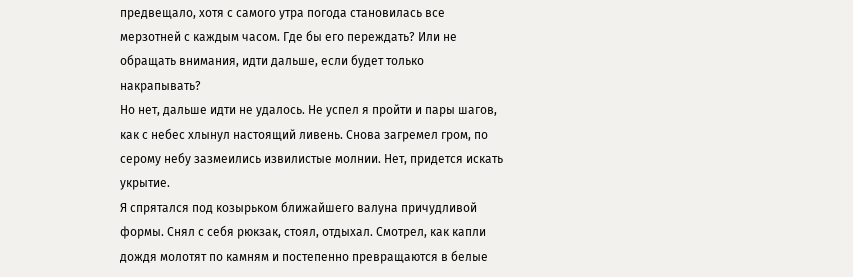предвещало, хотя с самого утра погода становилась все мерзотней с каждым часом. Где бы его переждать? Или не обращать внимания, идти дальше, если будет только накрапывать?
Но нет, дальше идти не удалось. Не успел я пройти и пары шагов, как с небес хлынул настоящий ливень. Снова загремел гром, по серому небу зазмеились извилистые молнии. Нет, придется искать укрытие.
Я спрятался под козырьком ближайшего валуна причудливой формы. Снял с себя рюкзак, стоял, отдыхал. Смотрел, как капли дождя молотят по камням и постепенно превращаются в белые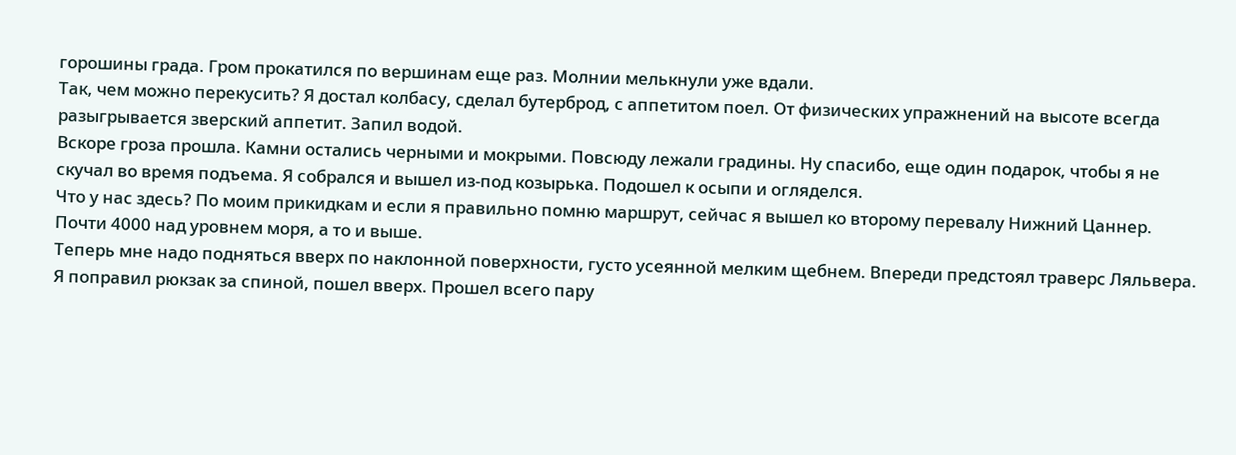горошины града. Гром прокатился по вершинам еще раз. Молнии мелькнули уже вдали.
Так, чем можно перекусить? Я достал колбасу, сделал бутерброд, с аппетитом поел. От физических упражнений на высоте всегда разыгрывается зверский аппетит. Запил водой.
Вскоре гроза прошла. Камни остались черными и мокрыми. Повсюду лежали градины. Ну спасибо, еще один подарок, чтобы я не скучал во время подъема. Я собрался и вышел из-под козырька. Подошел к осыпи и огляделся.
Что у нас здесь? По моим прикидкам и если я правильно помню маршрут, сейчас я вышел ко второму перевалу Нижний Цаннер. Почти 4000 над уровнем моря, а то и выше.
Теперь мне надо подняться вверх по наклонной поверхности, густо усеянной мелким щебнем. Впереди предстоял траверс Ляльвера. Я поправил рюкзак за спиной, пошел вверх. Прошел всего пару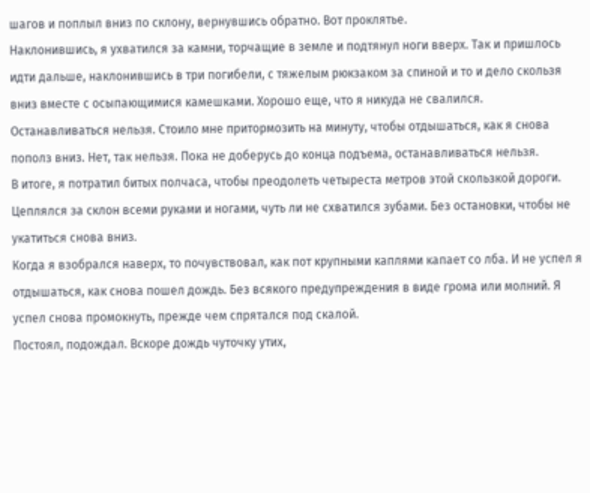шагов и поплыл вниз по склону, вернувшись обратно. Вот проклятье.
Наклонившись, я ухватился за камни, торчащие в земле и подтянул ноги вверх. Так и пришлось идти дальше, наклонившись в три погибели, с тяжелым рюкзаком за спиной и то и дело скользя вниз вместе с осыпающимися камешками. Хорошо еще, что я никуда не свалился.
Останавливаться нельзя. Стоило мне притормозить на минуту, чтобы отдышаться, как я снова пополз вниз. Нет, так нельзя. Пока не доберусь до конца подъема, останавливаться нельзя.
В итоге, я потратил битых полчаса, чтобы преодолеть четыреста метров этой скользкой дороги. Цеплялся за склон всеми руками и ногами, чуть ли не схватился зубами. Без остановки, чтобы не укатиться снова вниз.
Когда я взобрался наверх, то почувствовал, как пот крупными каплями капает со лба. И не успел я отдышаться, как снова пошел дождь. Без всякого предупреждения в виде грома или молний. Я успел снова промокнуть, прежде чем спрятался под скалой.
Постоял, подождал. Вскоре дождь чуточку утих,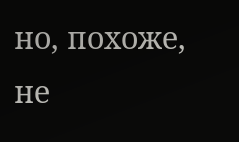но, похоже, не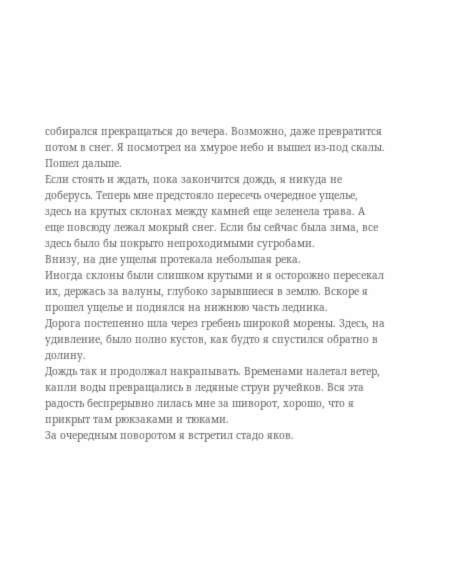собирался прекращаться до вечера. Возможно, даже превратится потом в снег. Я посмотрел на хмурое небо и вышел из-под скалы. Пошел дальше.
Если стоять и ждать, пока закончится дождь, я никуда не доберусь. Теперь мне предстояло пересечь очередное ущелье, здесь на крутых склонах между камней еще зеленела трава. А еще повсюду лежал мокрый снег. Если бы сейчас была зима, все здесь было бы покрыто непроходимыми сугробами.
Внизу, на дне ущелья протекала небольшая река.
Иногда склоны были слишком крутыми и я осторожно пересекал их, держась за валуны, глубоко зарывшиеся в землю. Вскоре я прошел ущелье и поднялся на нижнюю часть ледника.
Дорога постепенно шла через гребень широкой морены. Здесь, на удивление, было полно кустов, как будто я спустился обратно в долину.
Дождь так и продолжал накрапывать. Временами налетал ветер, капли воды превращались в ледяные струи ручейков. Вся эта радость беспрерывно лилась мне за шиворот, хорошо, что я прикрыт там рюкзаками и тюками.
За очередным поворотом я встретил стадо яков.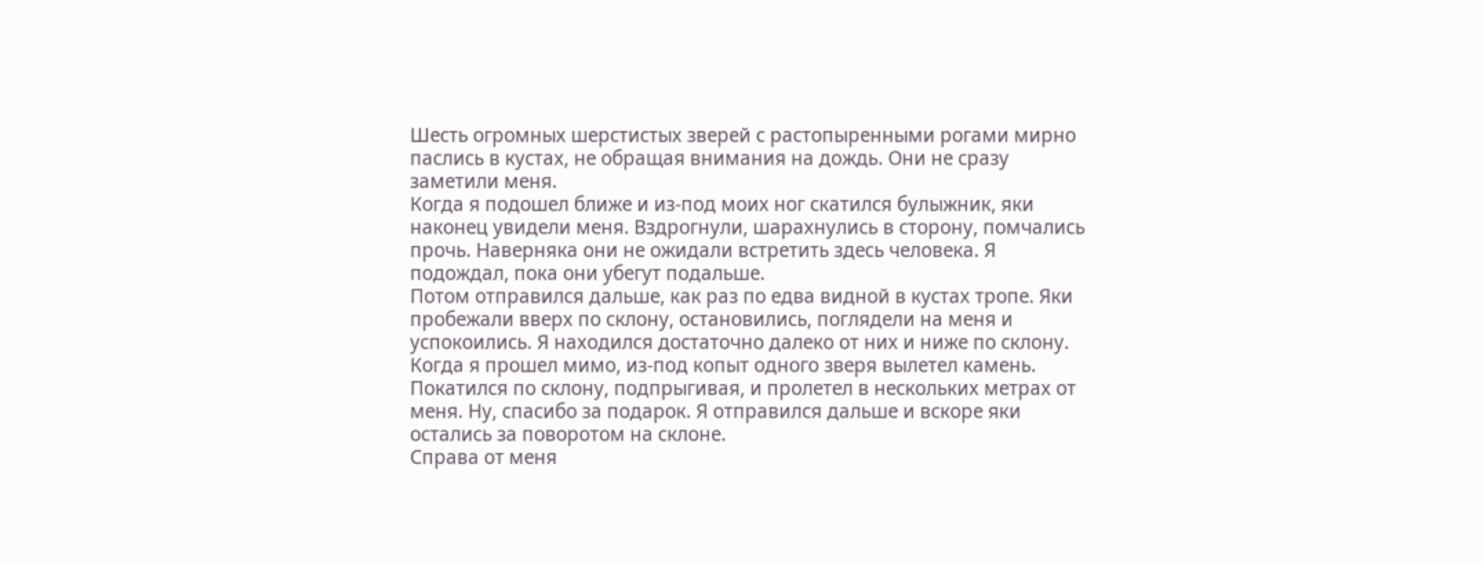Шесть огромных шерстистых зверей с растопыренными рогами мирно паслись в кустах, не обращая внимания на дождь. Они не сразу заметили меня.
Когда я подошел ближе и из-под моих ног скатился булыжник, яки наконец увидели меня. Вздрогнули, шарахнулись в сторону, помчались прочь. Наверняка они не ожидали встретить здесь человека. Я подождал, пока они убегут подальше.
Потом отправился дальше, как раз по едва видной в кустах тропе. Яки пробежали вверх по склону, остановились, поглядели на меня и успокоились. Я находился достаточно далеко от них и ниже по склону.
Когда я прошел мимо, из-под копыт одного зверя вылетел камень. Покатился по склону, подпрыгивая, и пролетел в нескольких метрах от меня. Ну, спасибо за подарок. Я отправился дальше и вскоре яки остались за поворотом на склоне.
Справа от меня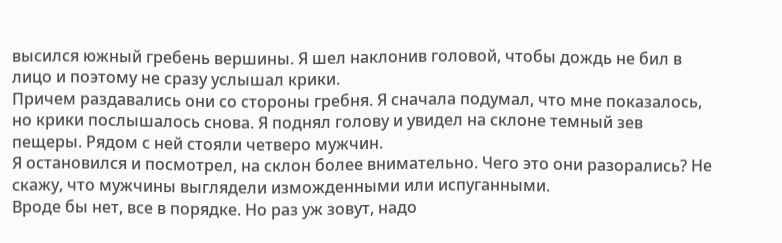высился южный гребень вершины. Я шел наклонив головой, чтобы дождь не бил в лицо и поэтому не сразу услышал крики.
Причем раздавались они со стороны гребня. Я сначала подумал, что мне показалось, но крики послышалось снова. Я поднял голову и увидел на склоне темный зев пещеры. Рядом с ней стояли четверо мужчин.
Я остановился и посмотрел, на склон более внимательно. Чего это они разорались? Не скажу, что мужчины выглядели изможденными или испуганными.
Вроде бы нет, все в порядке. Но раз уж зовут, надо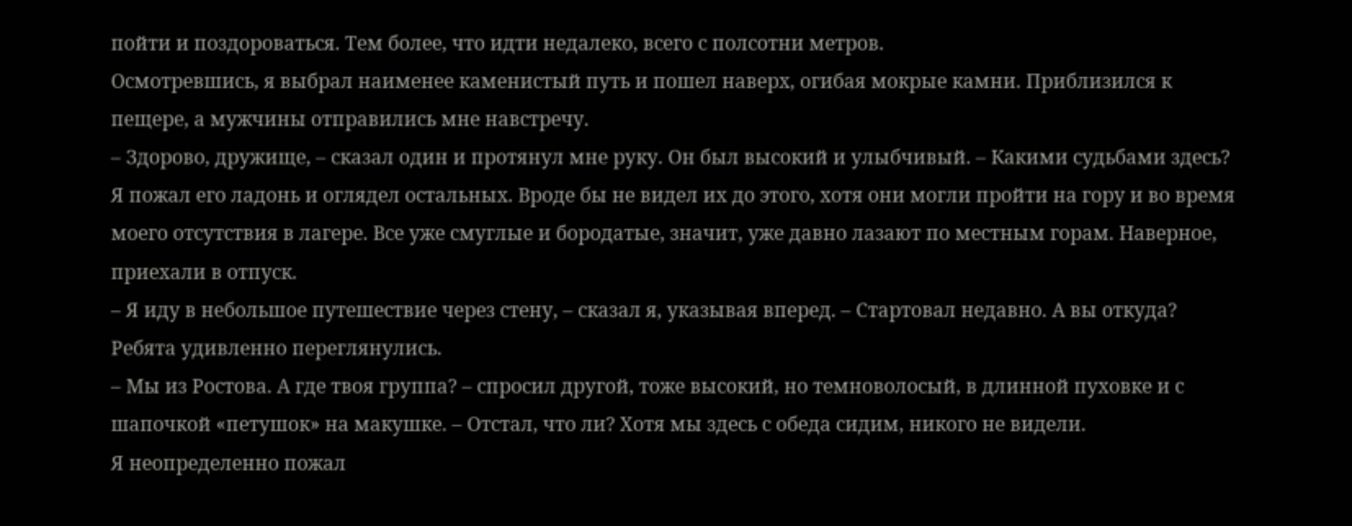пойти и поздороваться. Тем более, что идти недалеко, всего с полсотни метров.
Осмотревшись, я выбрал наименее каменистый путь и пошел наверх, огибая мокрые камни. Приблизился к пещере, а мужчины отправились мне навстречу.
– Здорово, дружище, – сказал один и протянул мне руку. Он был высокий и улыбчивый. – Какими судьбами здесь?
Я пожал его ладонь и оглядел остальных. Вроде бы не видел их до этого, хотя они могли пройти на гору и во время моего отсутствия в лагере. Все уже смуглые и бородатые, значит, уже давно лазают по местным горам. Наверное, приехали в отпуск.
– Я иду в небольшое путешествие через стену, – сказал я, указывая вперед. – Стартовал недавно. А вы откуда?
Ребята удивленно переглянулись.
– Мы из Ростова. А где твоя группа? – спросил другой, тоже высокий, но темноволосый, в длинной пуховке и с шапочкой «петушок» на макушке. – Отстал, что ли? Хотя мы здесь с обеда сидим, никого не видели.
Я неопределенно пожал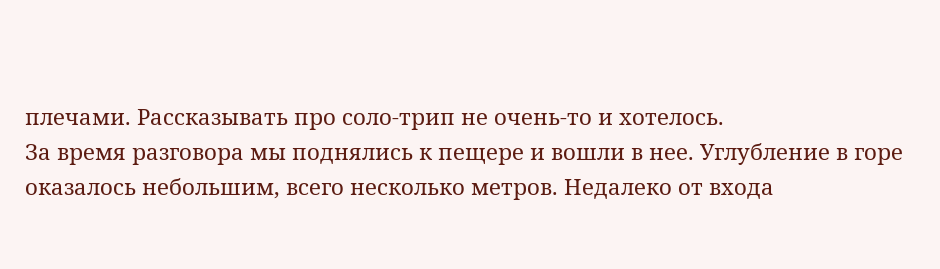плечами. Рассказывать про соло-трип не очень-то и хотелось.
За время разговора мы поднялись к пещере и вошли в нее. Углубление в горе оказалось небольшим, всего несколько метров. Недалеко от входа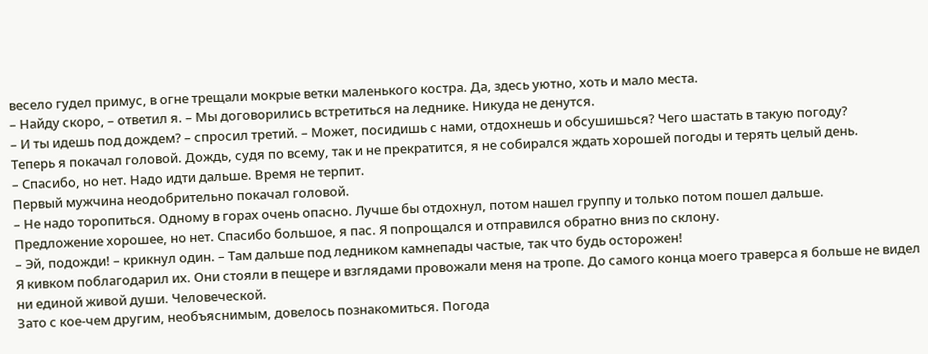весело гудел примус, в огне трещали мокрые ветки маленького костра. Да, здесь уютно, хоть и мало места.
– Найду скоро, – ответил я. – Мы договорились встретиться на леднике. Никуда не денутся.
– И ты идешь под дождем? – спросил третий. – Может, посидишь с нами, отдохнешь и обсушишься? Чего шастать в такую погоду?
Теперь я покачал головой. Дождь, судя по всему, так и не прекратится, я не собирался ждать хорошей погоды и терять целый день.
– Спасибо, но нет. Надо идти дальше. Время не терпит.
Первый мужчина неодобрительно покачал головой.
– Не надо торопиться. Одному в горах очень опасно. Лучше бы отдохнул, потом нашел группу и только потом пошел дальше.
Предложение хорошее, но нет. Спасибо большое, я пас. Я попрощался и отправился обратно вниз по склону.
– Эй, подожди! – крикнул один. – Там дальше под ледником камнепады частые, так что будь осторожен!
Я кивком поблагодарил их. Они стояли в пещере и взглядами провожали меня на тропе. До самого конца моего траверса я больше не видел ни единой живой души. Человеческой.
Зато с кое-чем другим, необъяснимым, довелось познакомиться. Погода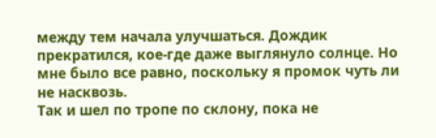между тем начала улучшаться. Дождик прекратился, кое-где даже выглянуло солнце. Но мне было все равно, поскольку я промок чуть ли не насквозь.
Так и шел по тропе по склону, пока не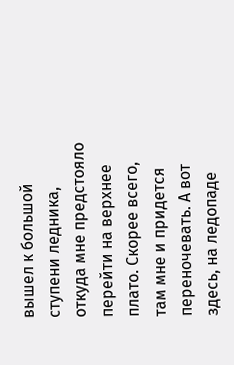вышел к большой ступени ледника, откуда мне предстояло перейти на верхнее плато. Скорее всего, там мне и придется переночевать. А вот здесь, на ледопаде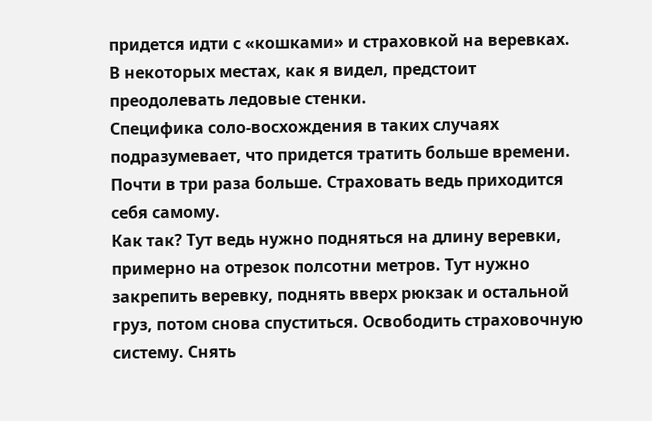придется идти с «кошками» и страховкой на веревках. В некоторых местах, как я видел, предстоит преодолевать ледовые стенки.
Специфика соло-восхождения в таких случаях подразумевает, что придется тратить больше времени. Почти в три раза больше. Страховать ведь приходится себя самому.
Как так? Тут ведь нужно подняться на длину веревки, примерно на отрезок полсотни метров. Тут нужно закрепить веревку, поднять вверх рюкзак и остальной груз, потом снова спуститься. Освободить страховочную систему. Снять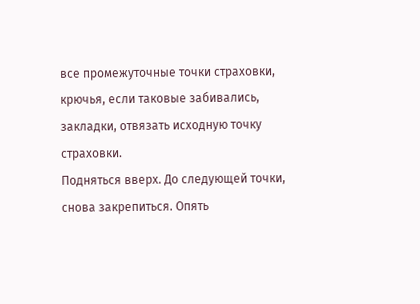все промежуточные точки страховки, крючья, если таковые забивались, закладки, отвязать исходную точку страховки.
Подняться вверх. До следующей точки, снова закрепиться. Опять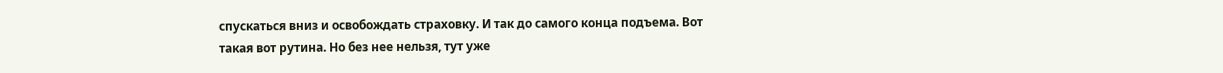спускаться вниз и освобождать страховку. И так до самого конца подъема. Вот такая вот рутина. Но без нее нельзя, тут уже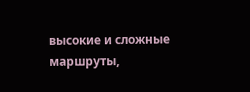высокие и сложные маршруты,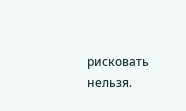рисковать нельзя.